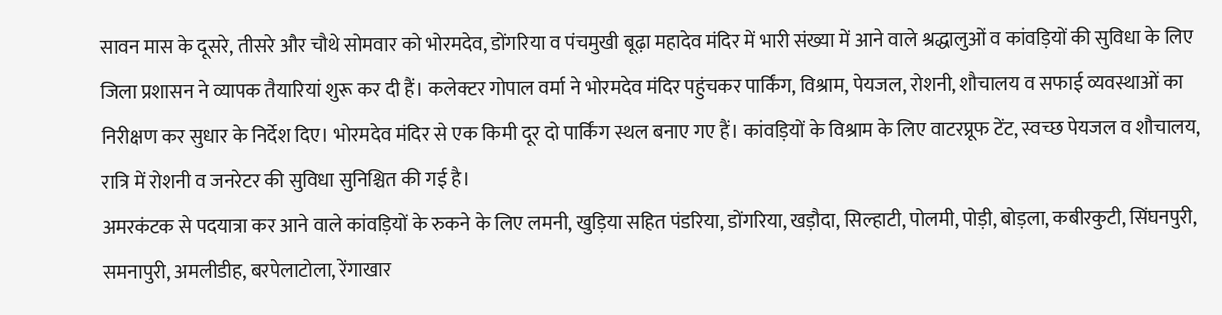सावन मास के दूसरे, तीसरे और चौथे सोमवार को भोरमदेव, डोंगरिया व पंचमुखी बूढ़ा महादेव मंदिर में भारी संख्या में आने वाले श्रद्धालुओं व कांवड़ियों की सुविधा के लिए जिला प्रशासन ने व्यापक तैयारियां शुरू कर दी हैं। कलेक्टर गोपाल वर्मा ने भोरमदेव मंदिर पहुंचकर पार्किंग, विश्राम, पेयजल, रोशनी, शौचालय व सफाई व्यवस्थाओं का निरीक्षण कर सुधार के निर्देश दिए। भोरमदेव मंदिर से एक किमी दूर दो पार्किंग स्थल बनाए गए हैं। कांवड़ियों के विश्राम के लिए वाटरप्रूफ टेंट, स्वच्छ पेयजल व शौचालय, रात्रि में रोशनी व जनरेटर की सुविधा सुनिश्चित की गई है।
अमरकंटक से पदयात्रा कर आने वाले कांवड़ियों के रुकने के लिए लमनी, खुड़िया सहित पंडरिया, डोंगरिया, खड़ौदा, सिल्हाटी, पोलमी, पोड़ी, बोड़ला, कबीरकुटी, सिंघनपुरी, समनापुरी, अमलीडीह, बरपेलाटोला, रेंगाखार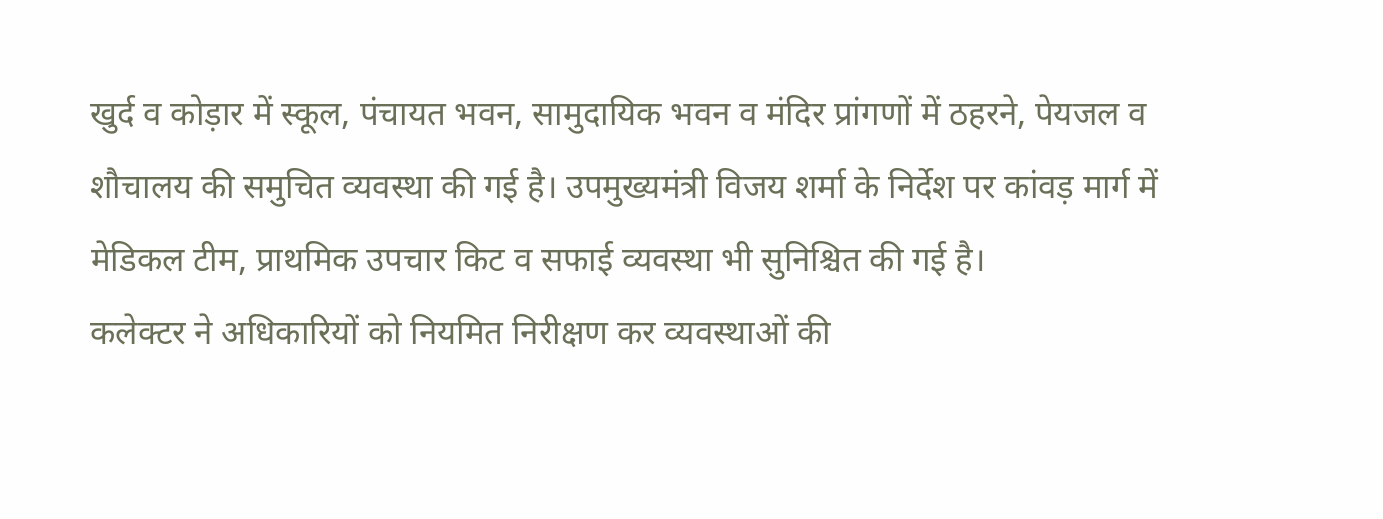खुर्द व कोड़ार में स्कूल, पंचायत भवन, सामुदायिक भवन व मंदिर प्रांगणों में ठहरने, पेयजल व शौचालय की समुचित व्यवस्था की गई है। उपमुख्यमंत्री विजय शर्मा के निर्देश पर कांवड़ मार्ग में मेडिकल टीम, प्राथमिक उपचार किट व सफाई व्यवस्था भी सुनिश्चित की गई है।
कलेक्टर ने अधिकारियों को नियमित निरीक्षण कर व्यवस्थाओं की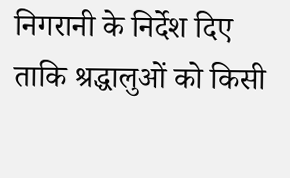निगरानी के निर्देश दिए ताकि श्रद्धालुओं को किसी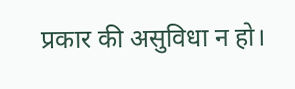प्रकार की असुविधा न हो।